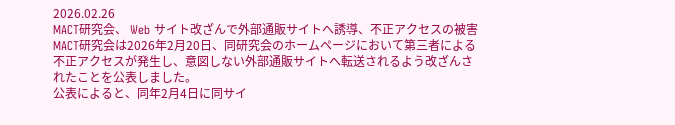2026.02.26
MACT研究会、 Web サイト改ざんで外部通販サイトへ誘導、不正アクセスの被害
MACT研究会は2026年2月20日、同研究会のホームページにおいて第三者による不正アクセスが発生し、意図しない外部通販サイトへ転送されるよう改ざんされたことを公表しました。
公表によると、同年2月4日に同サイ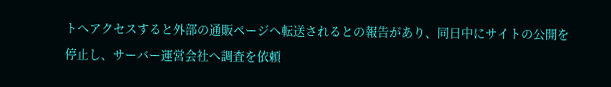トへアクセスすると外部の通販ページへ転送されるとの報告があり、同日中にサイトの公開を停止し、サーバー運営会社へ調査を依頼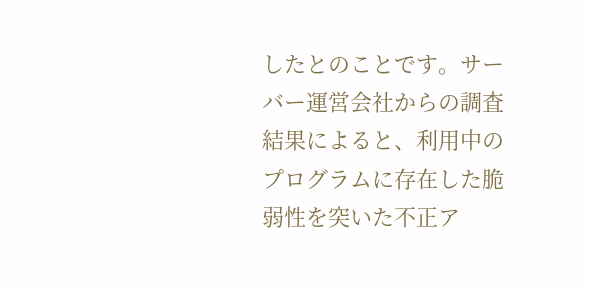したとのことです。サーバー運営会社からの調査結果によると、利用中のプログラムに存在した脆弱性を突いた不正ア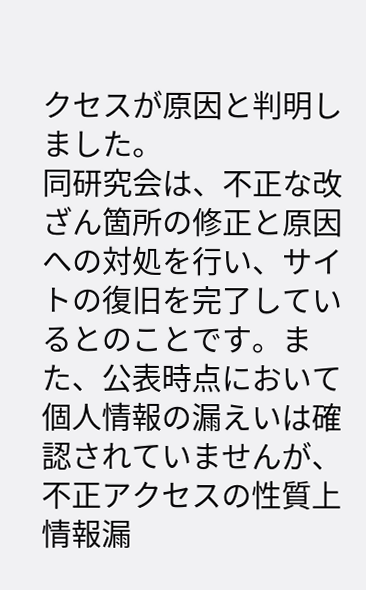クセスが原因と判明しました。
同研究会は、不正な改ざん箇所の修正と原因への対処を行い、サイトの復旧を完了しているとのことです。また、公表時点において個人情報の漏えいは確認されていませんが、不正アクセスの性質上情報漏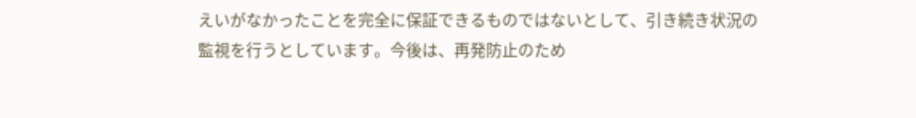えいがなかったことを完全に保証できるものではないとして、引き続き状況の監視を行うとしています。今後は、再発防止のため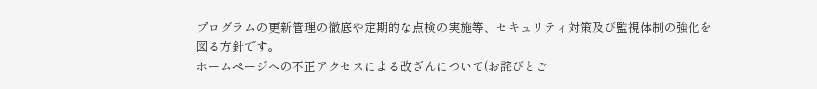プログラムの更新管理の徹底や定期的な点検の実施等、セキュリティ対策及び監視体制の強化を図る方針です。
ホームページへの不正アクセスによる改ざんについて(お詫びとご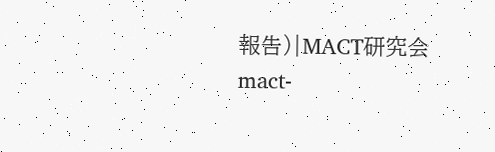報告)|MACT研究会
mact-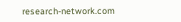research-network.com